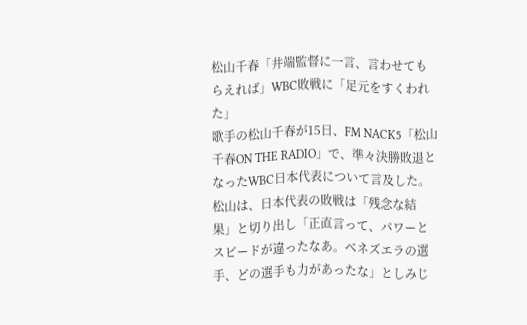松山千春「井端監督に一言、言わせてもらえれば」WBC敗戦に「足元をすくわれた」
歌手の松山千春が15日、FM NACK5「松山千春ON THE RADIO」で、準々決勝敗退となったWBC日本代表について言及した。
松山は、日本代表の敗戦は「残念な結果」と切り出し「正直言って、パワーとスピードが違ったなあ。ベネズエラの選手、どの選手も力があったな」としみじ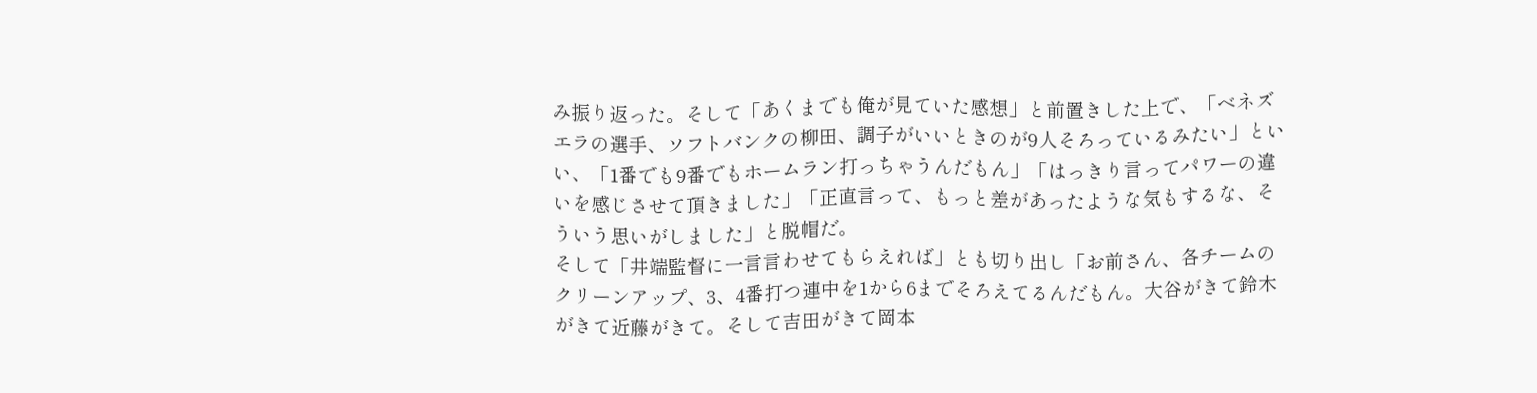み振り返った。そして「あくまでも俺が見ていた感想」と前置きした上で、「ベネズエラの選手、ソフトバンクの柳田、調子がいいときのが9人そろっているみたい」といい、「1番でも9番でもホームラン打っちゃうんだもん」「はっきり言ってパワーの違いを感じさせて頂きました」「正直言って、もっと差があったような気もするな、そういう思いがしました」と脱帽だ。
そして「井端監督に一言言わせてもらえれば」とも切り出し「お前さん、各チームのクリーンアップ、3、4番打つ連中を1から6までそろえてるんだもん。大谷がきて鈴木がきて近藤がきて。そして吉田がきて岡本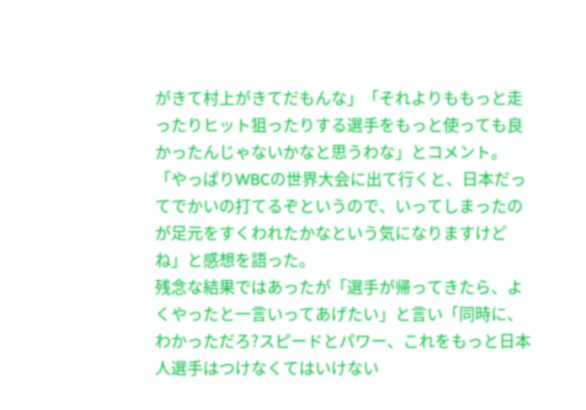がきて村上がきてだもんな」「それよりももっと走ったりヒット狙ったりする選手をもっと使っても良かったんじゃないかなと思うわな」とコメント。「やっぱりWBCの世界大会に出て行くと、日本だってでかいの打てるぞというので、いってしまったのが足元をすくわれたかなという気になりますけどね」と感想を語った。
残念な結果ではあったが「選手が帰ってきたら、よくやったと一言いってあげたい」と言い「同時に、わかっただろ?スピードとパワー、これをもっと日本人選手はつけなくてはいけない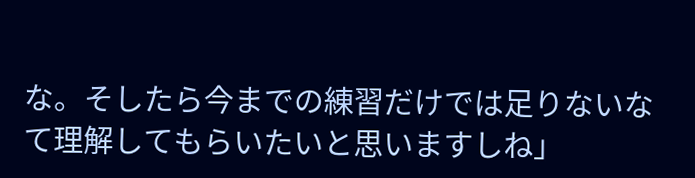な。そしたら今までの練習だけでは足りないなて理解してもらいたいと思いますしね」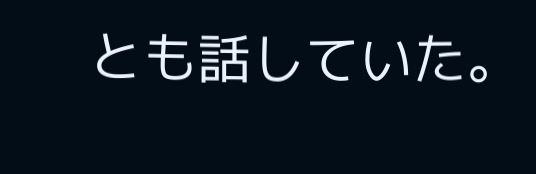とも話していた。